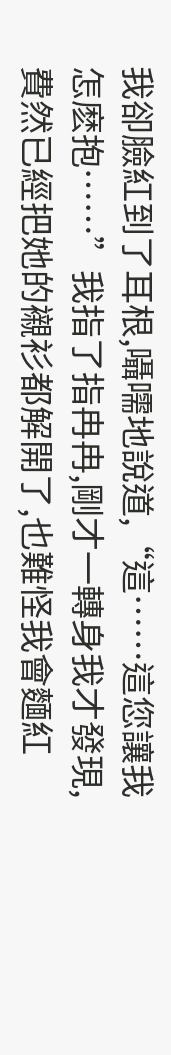我卻臉紅到了耳根,囁嚅地說道,“這……這您讓我怎麽抱……”我指了指冉冉,剛才一轉身我才發現,費然已經把她的襯衫都解開了,也難怪我會麵紅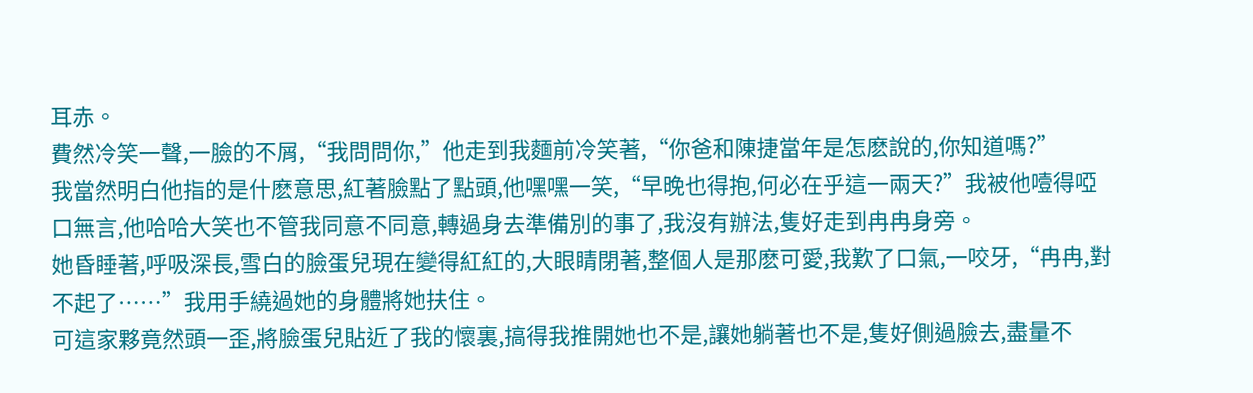耳赤。
費然冷笑一聲,一臉的不屑,“我問問你,”他走到我麵前冷笑著,“你爸和陳捷當年是怎麽說的,你知道嗎?”
我當然明白他指的是什麽意思,紅著臉點了點頭,他嘿嘿一笑,“早晚也得抱,何必在乎這一兩天?”我被他噎得啞口無言,他哈哈大笑也不管我同意不同意,轉過身去準備別的事了,我沒有辦法,隻好走到冉冉身旁。
她昏睡著,呼吸深長,雪白的臉蛋兒現在變得紅紅的,大眼睛閉著,整個人是那麽可愛,我歎了口氣,一咬牙,“冉冉,對不起了……”我用手繞過她的身體將她扶住。
可這家夥竟然頭一歪,將臉蛋兒貼近了我的懷裏,搞得我推開她也不是,讓她躺著也不是,隻好側過臉去,盡量不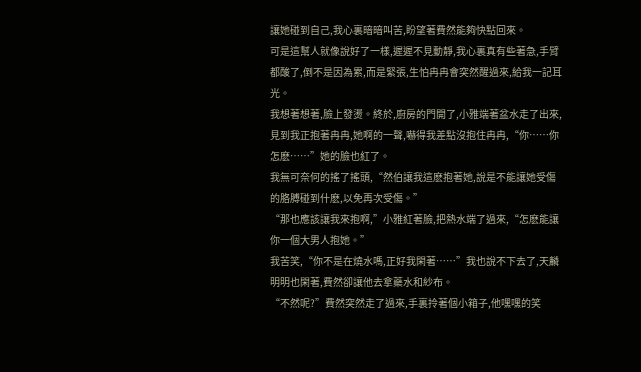讓她碰到自己,我心裏暗暗叫苦,盼望著費然能夠快點回來。
可是這幫人就像說好了一樣,遲遲不見動靜,我心裏真有些著急,手臂都酸了,倒不是因為累,而是緊張,生怕冉冉會突然醒過來,給我一記耳光。
我想著想著,臉上發燙。終於,廚房的門開了,小雅端著盆水走了出來,見到我正抱著冉冉,她啊的一聲,嚇得我差點沒抱住冉冉,“你……你怎麽……”她的臉也紅了。
我無可奈何的搖了搖頭,“然伯讓我這麽抱著她,說是不能讓她受傷的胳膊碰到什麽,以免再次受傷。”
“那也應該讓我來抱啊,”小雅紅著臉,把熱水端了過來,“怎麽能讓你一個大男人抱她。”
我苦笑,“你不是在燒水嗎,正好我閑著……”我也說不下去了,天麟明明也閑著,費然卻讓他去拿藥水和紗布。
“不然呢?”費然突然走了過來,手裏拎著個小箱子,他嘿嘿的笑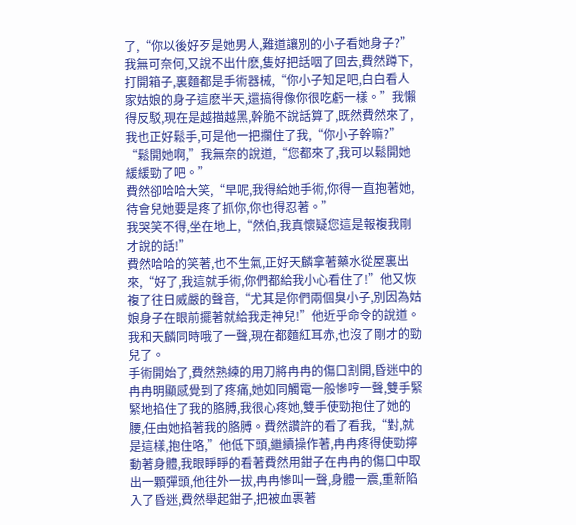了,“你以後好歹是她男人,難道讓別的小子看她身子?”
我無可奈何,又說不出什麽,隻好把話咽了回去,費然蹲下,打開箱子,裏麵都是手術器械,“你小子知足吧,白白看人家姑娘的身子這麽半天,還搞得像你很吃虧一樣。”我懶得反駁,現在是越描越黑,幹脆不說話算了,既然費然來了,我也正好鬆手,可是他一把攔住了我,“你小子幹嘛?”
“鬆開她啊,”我無奈的說道,“您都來了,我可以鬆開她緩緩勁了吧。”
費然卻哈哈大笑,“早呢,我得給她手術,你得一直抱著她,待會兒她要是疼了抓你,你也得忍著。”
我哭笑不得,坐在地上,“然伯,我真懷疑您這是報複我剛才說的話!”
費然哈哈的笑著,也不生氣,正好天麟拿著藥水從屋裏出來,“好了,我這就手術,你們都給我小心看住了!”他又恢複了往日威嚴的聲音,“尤其是你們兩個臭小子,別因為姑娘身子在眼前擺著就給我走神兒!”他近乎命令的說道。
我和天麟同時哦了一聲,現在都麵紅耳赤,也沒了剛才的勁兒了。
手術開始了,費然熟練的用刀將冉冉的傷口割開,昏迷中的冉冉明顯感覺到了疼痛,她如同觸電一般慘哼一聲,雙手緊緊地掐住了我的胳膊,我很心疼她,雙手使勁抱住了她的腰,任由她掐著我的胳膊。費然讚許的看了看我,“對,就是這樣,抱住咯,”他低下頭,繼續操作著,冉冉疼得使勁擰動著身體,我眼睜睜的看著費然用鉗子在冉冉的傷口中取出一顆彈頭,他往外一拔,冉冉慘叫一聲,身體一震,重新陷入了昏迷,費然舉起鉗子,把被血裹著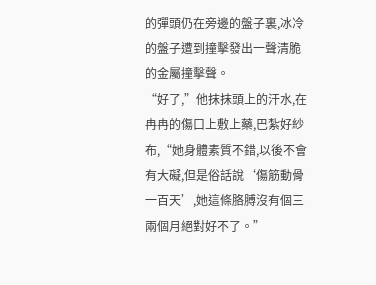的彈頭仍在旁邊的盤子裏,冰冷的盤子遭到撞擊發出一聲清脆的金屬撞擊聲。
“好了,”他抹抹頭上的汗水,在冉冉的傷口上敷上藥,巴紮好紗布,“她身體素質不錯,以後不會有大礙,但是俗話說‘傷筋動骨一百天’,她這條胳膊沒有個三兩個月絕對好不了。”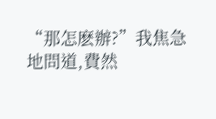“那怎麽辦?”我焦急地問道,費然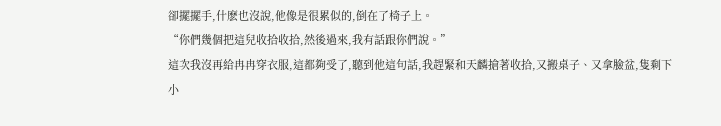卻擺擺手,什麽也沒說,他像是很累似的,倒在了椅子上。
“你們幾個把這兒收拾收拾,然後過來,我有話跟你們說。”
這次我沒再給冉冉穿衣服,這都夠受了,聽到他這句話,我趕緊和天麟搶著收拾,又搬桌子、又拿臉盆,隻剩下小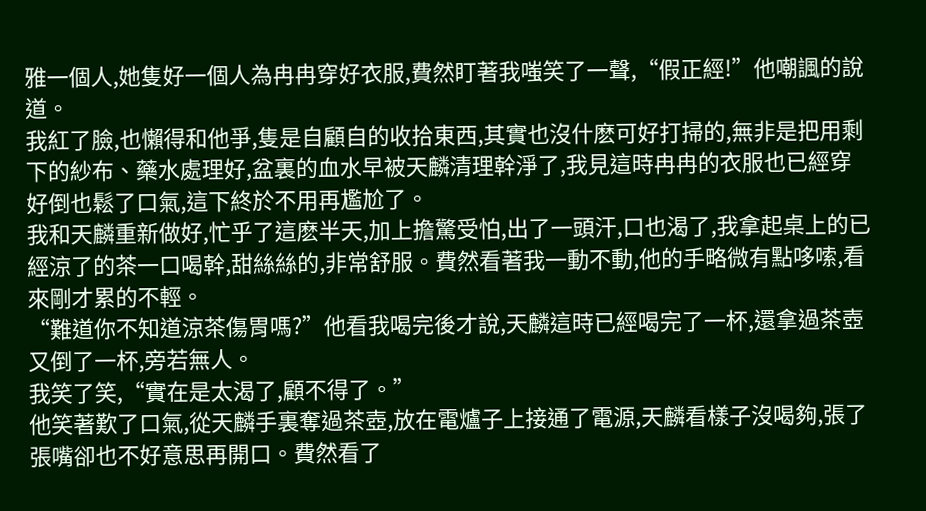雅一個人,她隻好一個人為冉冉穿好衣服,費然盯著我嗤笑了一聲,“假正經!”他嘲諷的說道。
我紅了臉,也懶得和他爭,隻是自顧自的收拾東西,其實也沒什麽可好打掃的,無非是把用剩下的紗布、藥水處理好,盆裏的血水早被天麟清理幹淨了,我見這時冉冉的衣服也已經穿好倒也鬆了口氣,這下終於不用再尷尬了。
我和天麟重新做好,忙乎了這麽半天,加上擔驚受怕,出了一頭汗,口也渴了,我拿起桌上的已經涼了的茶一口喝幹,甜絲絲的,非常舒服。費然看著我一動不動,他的手略微有點哆嗦,看來剛才累的不輕。
“難道你不知道涼茶傷胃嗎?”他看我喝完後才說,天麟這時已經喝完了一杯,還拿過茶壺又倒了一杯,旁若無人。
我笑了笑,“實在是太渴了,顧不得了。”
他笑著歎了口氣,從天麟手裏奪過茶壺,放在電爐子上接通了電源,天麟看樣子沒喝夠,張了張嘴卻也不好意思再開口。費然看了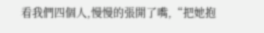看我們四個人,慢慢的張開了嘴,“把她抱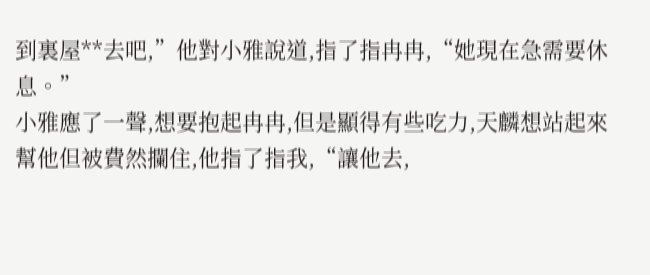到裏屋**去吧,”他對小雅說道,指了指冉冉,“她現在急需要休息。”
小雅應了一聲,想要抱起冉冉,但是顯得有些吃力,天麟想站起來幫他但被費然攔住,他指了指我,“讓他去,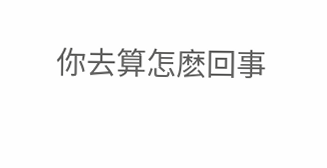你去算怎麽回事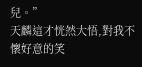兒。”
天麟這才恍然大悟,對我不懷好意的笑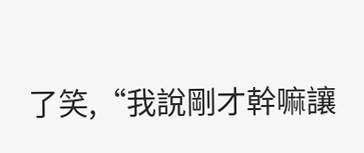了笑,“我說剛才幹嘛讓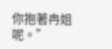你抱著冉姐呢。”